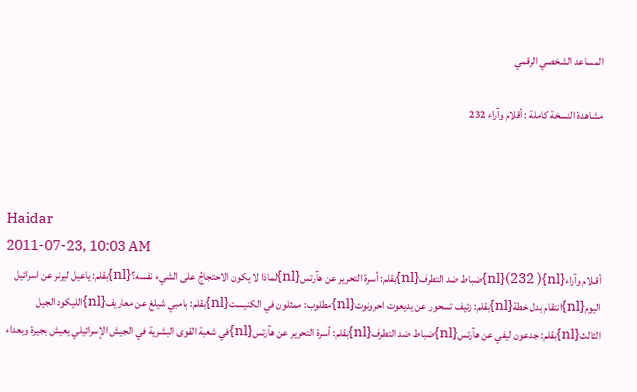المساعد الشخصي الرقمي

مشاهدة النسخة كاملة : أقلام وآراء 232



Haidar
2011-07-23, 10:03 AM
أقـلام وآراء{nl}( 232){nl}ضباط ضد التطرف{nl}بقلم: أسرة التحرير عن هآرتس{nl}لماذا لا يكون الاحتجاجُ على الشيء نفسه؟{nl}بقلم: ياعيل ليرنر عن اسرائيل اليوم{nl}انتقام بدل خطة{nl}بقلم: زئيف تسحور عن يديعوت احرونوت{nl}مطلوب: ممثلون في الكنيست{nl}بقلم: بامبي شيلغ عن معاريف{nl}الليكود الجيل الثالث{nl}بقلم: جدعون ليفي عن هآرتس{nl}ضباط ضد التطرف{nl}بقلم: أسرة التحرير عن هآرتس{nl}في شعبة القوى البشرية في الجيش الإسرائيلي يعيش بجيرة وبعداء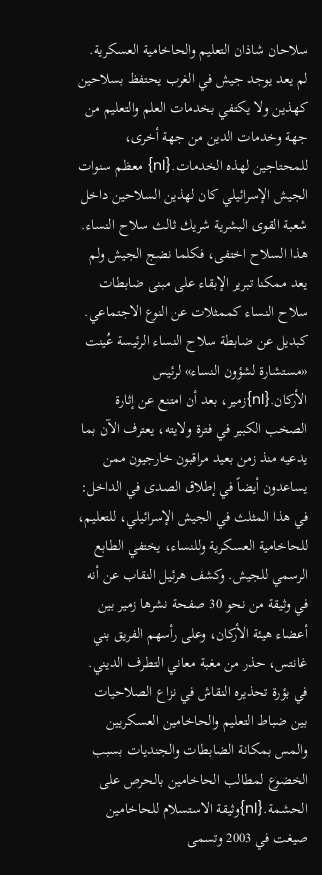سلاحان شاذان التعليم والحاخامية العسكرية. لم يعد يوجد جيش في الغرب يحتفظ بسلاحين كهذين ولا يكتفي بخدمات العلم والتعليم من جهة وخدمات الدين من جهة أخرى، للمحتاجين لهذه الخدمات.{nl} معظم سنوات الجيش الإسرائيلي كان لهذين السلاحين داخل شعبة القوى البشرية شريك ثالث سلاح النساء. هذا السلاح اختفى، فكلما نضج الجيش ولم يعد ممكنا تبرير الإبقاء على مبنى ضابطات سلاح النساء كممثلات عن النوع الاجتماعي. كبديل عن ضابطة سلاح النساء الرئيسة عُينت «مستشارة لشؤون النساء» لرئيس الأركان.{nl}زمير، بعد أن امتنع عن إثارة الصخب الكبير في فترة ولايته، يعترف الآن بما يدعيه منذ زمن بعيد مراقبون خارجيون ممن يساعدون أيضاً في إطلاق الصدى في الداخل: في هذا المثلث في الجيش الإسرائيلي، للتعليم، للحاخامية العسكرية وللنساء، يختفي الطابع الرسمي للجيش. وكشف هرئيل النقاب عن أنه في وثيقة من نحو 30 صفحة نشرها زمير بين أعضاء هيئة الأركان، وعلى رأسهم الفريق بني غانتس، حذر من مغبة معاني التطرف الديني. في بؤرة تحذيره النقاش في نزاع الصلاحيات بين ضباط التعليم والحاخامين العسكريين والمس بمكانة الضابطات والجنديات بسبب الخضوع لمطالب الحاخامين بالحرص على الحشمة.{nl}وثيقة الاستسلام للحاخامين صيغت في 2003 وتسمى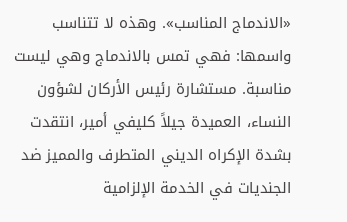«الاندماج المناسب». وهذه لا تتناسب واسمها: فهي تمس بالاندماج وهي ليست مناسبة. مستشارة رئيس الأركان لشؤون النساء، العميدة جيلاً كليفي أمير، انتقدت بشدة الإكراه الديني المتطرف والمميز ضد الجنديات في الخدمة الإلزامية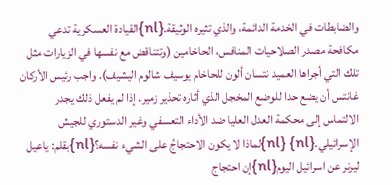والضابطات في الخدمة الدائمة، والذي تثيره الوثيقة.{nl}القيادة العسكرية تدعي مكافحة مصدر الصلاحيات المنافس، الحاخامين (وتتناقض مع نفسها في الزيارات مثل تلك التي أجراها العميد نتسان ألون للحاخام يوسيف شالوم اليشيف). واجب رئيس الأركان غانتس أن يضع حدا للوضع المخجل الذي أثاره تحذير زمير. إذا لم يفعل ذلك يجدر الالتماس إلى محكمة العدل العليا ضد الأداء التعسفي وغير الدستوري للجيش الإسرائيلي.{nl} {nl}لماذا لا يكون الاحتجاجُ على الشيء نفسه؟{nl}بقلم: ياعيل ليرنر عن اسرائيل اليوم{nl}إن احتجاج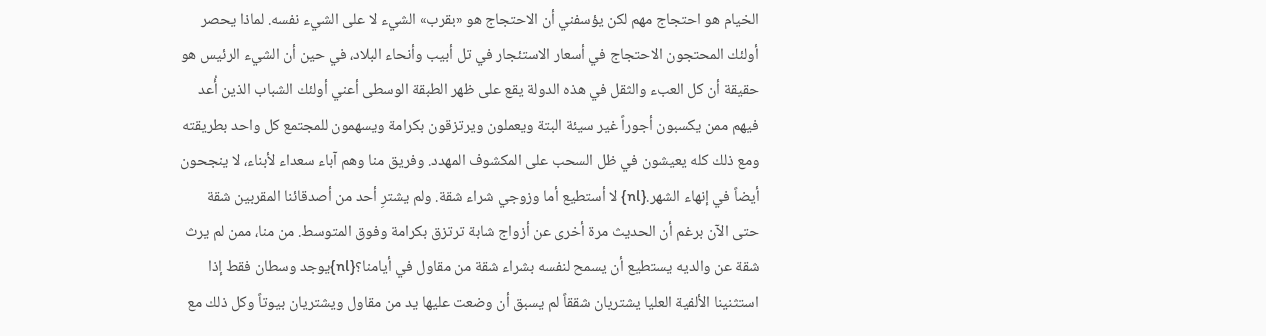الخيام هو احتجاج مهم لكن يؤسفني أن الاحتجاج هو «بقرب» الشيء لا على الشيء نفسه. لماذا يحصر أولئك المحتجون الاحتجاج في أسعار الاستئجار في تل أبيب وأنحاء البلاد، في حين أن الشيء الرئيس هو حقيقة أن كل العبء والثقل في هذه الدولة يقع على ظهر الطبقة الوسطى أعني أولئك الشباب الذين أُعد فيهم ممن يكسبون أجوراً غير سيئة البتة ويعملون ويرتزقون بكرامة ويسهمون للمجتمع كل واحد بطريقته ومع ذلك كله يعيشون في ظل السحب على المكشوف المهدد. وفريق منا وهم آباء سعداء لأبناء، لا ينجحون أيضاً في إنهاء الشهر.{nl} لا أستطيع أما وزوجي شراء شقة. ولم يشترِ أحد من أصدقائنا المقربين شقة حتى الآن برغم أن الحديث مرة أخرى عن أزواج شابة ترتزق بكرامة وفوق المتوسط. من منا، ممن لم يرث شقة عن والديه يستطيع أن يسمح لنفسه بشراء شقة من مقاول في أيامنا؟{nl}يوجد وسطان فقط إذا استثنينا الألفية العليا يشتريان شققاً لم يسبق أن وضعت عليها يد من مقاول ويشتريان بيوتاً وكل ذلك مع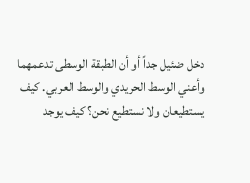دخل ضئيل جداً أو أن الطبقة الوسطى تدعمهما وأعني الوسط الحريدي والوسط العربي. كيف يستطيعان ولا نستطيع نحن؟ كيف يوجد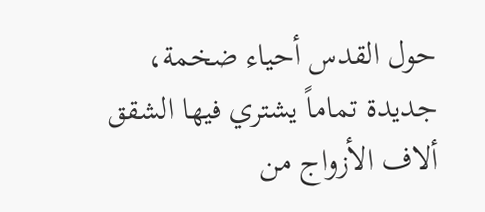حول القدس أحياء ضخمة، جديدة تماماً يشتري فيها الشقق ألاف الأزواج من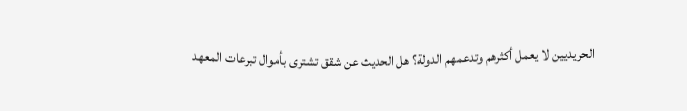الحريديين لا يعمل أكثرهم وتدعمهم الدولة؟ هل الحديث عن شقق تشترى بأموال تبرعات المعهد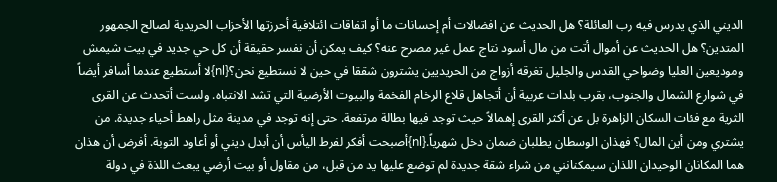الديني الذي يدرس فيه رب العائلة؟ هل الحديث عن افضالات أم إحسانات ما أو اتفاقات ائتلافية أحرزتها الأحزاب الحريدية لصالح الجمهور المتدين؟ هل الحديث عن أموال أتت من مال أسود نتاج عمل غير مصرح عنه؟ كيف يمكن أن نفسر حقيقة أن كل حي جديد في بيت شيمش وموديعين العليا وضواحي القدس والجليل تغرقه أزواج من الحريديين يشترون شققا في حين لا نستطيع نحن؟{nl}لا أستطيع عندما أسافر أيضاً في شوارع الشمال والجنوب، بقرب بلدات عربية أن أتجاهل قلاع الرخام الفخمة والبيوت الأرضية التي تشد الانتباه. ولست أتحدث عن القرى الثرية مع فئات السكان الزاهرة بل عن أكثر القرى إهمالاً حيث توجد فيها بطالة مرتفعة. حتى إنه توجد في مدينة مثل راهط أحياء جديدة. من يشتري ومن أين المال؟ فهذان الوسطان يطلبان ضمان دخل شهرياً.{nl}أصبحت أفكر لفرط اليأس أن أبدل ديني أو أعاود التوبة. أفرض أن هذان هما المكانان الوحيدان اللذان سيمكنانني من شراء شقة جديدة لم توضع عليها يد من قبل، من مقاول أو بيت أرضي يبعث اللذة في دولة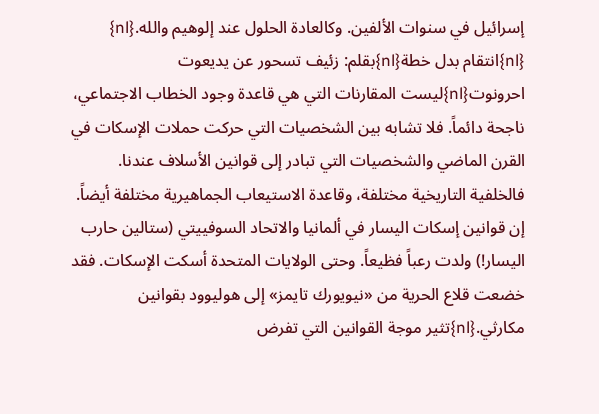إسرائيل في سنوات الألفين. وكالعادة الحلول عند إلوهيم والله.{nl} {nl}انتقام بدل خطة{nl}بقلم: زئيف تسحور عن يديعوت احرونوت{nl}ليست المقارنات التي هي قاعدة وجود الخطاب الاجتماعي، ناجحة دائماً. فلا تشابه بين الشخصيات التي حركت حملات الإسكات في القرن الماضي والشخصيات التي تبادر إلى قوانين الأسلاف عندنا. فالخلفية التاريخية مختلفة، وقاعدة الاستيعاب الجماهيرية مختلفة أيضاً. إن قوانين إسكات اليسار في ألمانيا والاتحاد السوفييتي (ستالين حارب اليسار!) ولدت رعباً فظيعاً. وحتى الولايات المتحدة أسكت الإسكات. فقد خضعت قلاع الحرية من «نيويورك تايمز» إلى هوليوود بقوانين مكارثي.{nl}تثير موجة القوانين التي تفرض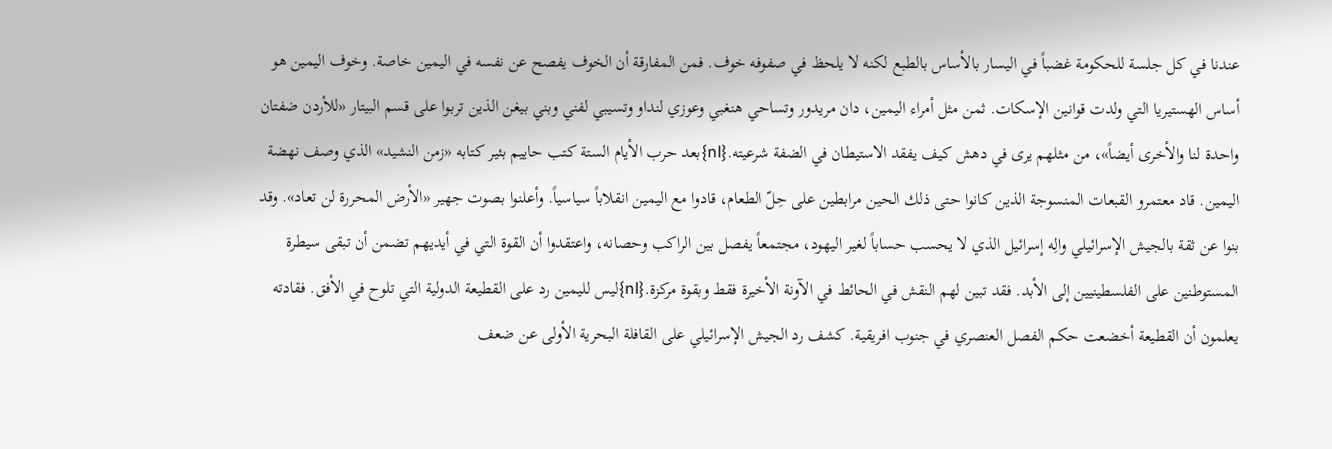عندنا في كل جلسة للحكومة غضباً في اليسار بالأساس بالطبع لكنه لا يلحظ في صفوفه خوف. فمن المفارقة أن الخوف يفصح عن نفسه في اليمين خاصة. وخوف اليمين هو أساس الهستيريا التي ولدت قوانين الإسكات. ثمن مثل أمراء اليمين، دان مريدور وتساحي هنغبي وعوزي لنداو وتسيبي لفني وبني بيغن الذين تربوا على قسم البيتار «للأردن ضفتان واحدة لنا والأخرى أيضاً»، من مثلهم يرى في دهش كيف يفقد الاستيطان في الضفة شرعيته.{nl}بعد حرب الأيام الستة كتب حاييم بئير كتابه «زمن النشيد» الذي وصف نهضة اليمين. قاد معتمرو القبعات المنسوجة الذين كانوا حتى ذلك الحين مرابطين على حِلّ الطعام، قادوا مع اليمين انقلاباً سياسياً. وأعلنوا بصوت جهير «الأرض المحررة لن تعاد». وقد بنوا عن ثقة بالجيش الإسرائيلي والِه إسرائيل الذي لا يحسب حساباً لغير اليهود، مجتمعاً يفصل بين الراكب وحصانه، واعتقدوا أن القوة التي في أيديهم تضمن أن تبقى سيطرة المستوطنين على الفلسطينيين إلى الأبد. فقد تبين لهم النقش في الحائط في الآونة الأخيرة فقط وبقوة مركزة.{nl}ليس لليمين رد على القطيعة الدولية التي تلوح في الأفق. فقادته يعلمون أن القطيعة أخضعت حكم الفصل العنصري في جنوب افريقية. كشف رد الجيش الإسرائيلي على القافلة البحرية الأولى عن ضعف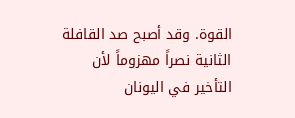القوة. وقد أصبح صد القافلة الثانية نصراً مهزوماً لأن التأخير في اليونان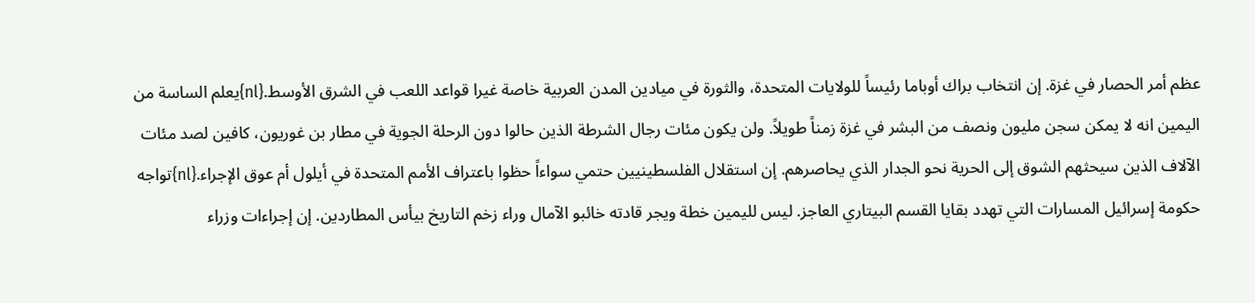عظم أمر الحصار في غزة. إن انتخاب براك أوباما رئيساً للولايات المتحدة، والثورة في ميادين المدن العربية خاصة غيرا قواعد اللعب في الشرق الأوسط.{nl}يعلم الساسة من اليمين انه لا يمكن سجن مليون ونصف من البشر في غزة زمناً طويلاً. ولن يكون مئات رجال الشرطة الذين حالوا دون الرحلة الجوية في مطار بن غوريون، كافين لصد مئات الآلاف الذين سيحثهم الشوق إلى الحرية نحو الجدار الذي يحاصرهم. إن استقلال الفلسطينيين حتمي سواءاً حظوا باعتراف الأمم المتحدة في أيلول أم عوق الإجراء.{nl}تواجه حكومة إسرائيل المسارات التي تهدد بقايا القسم البيتاري العاجز. ليس لليمين خطة ويجر قادته خائبو الآمال وراء زخم التاريخ بيأس المطاردين. إن إجراءات وزراء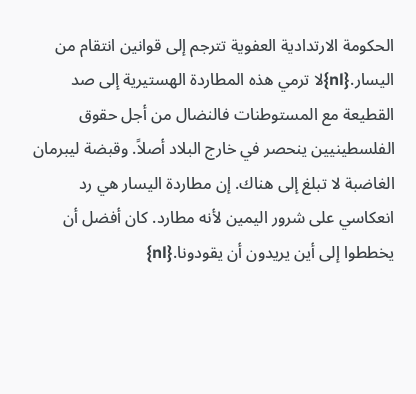الحكومة الارتدادية العفوية تترجم إلى قوانين انتقام من اليسار.{nl}لا ترمي هذه المطاردة الهستيرية إلى صد القطيعة مع المستوطنات فالنضال من أجل حقوق الفلسطينيين ينحصر في خارج البلاد أصلاً. وقبضة ليبرمان الغاضبة لا تبلغ إلى هناك. إن مطاردة اليسار هي رد انعكاسي على شرور اليمين لأنه مطارد. كان أفضل أن يخططوا إلى أين يريدون أن يقودونا.{nl}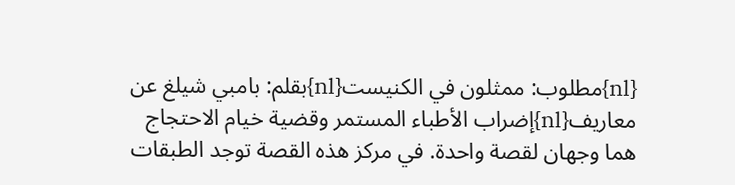{nl}مطلوب: ممثلون في الكنيست{nl}بقلم: بامبي شيلغ عن معاريف{nl}إضراب الأطباء المستمر وقضية خيام الاحتجاج هما وجهان لقصة واحدة. في مركز هذه القصة توجد الطبقات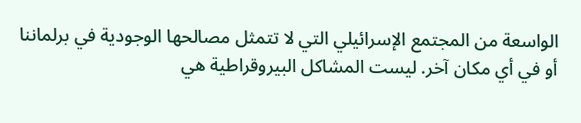الواسعة من المجتمع الإسرائيلي التي لا تتمثل مصالحها الوجودية في برلماننا أو في أي مكان آخر. ليست المشاكل البيروقراطية هي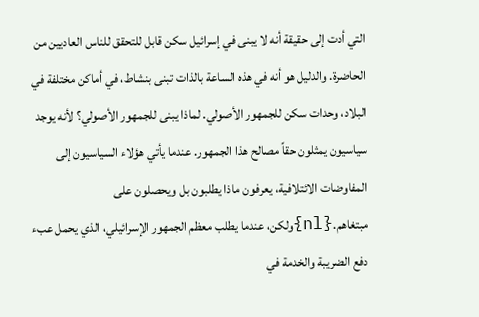التي أدت إلى حقيقة أنه لا يبنى في إسرائيل سكن قابل للتحقق للناس العاديين من الحاضرة. والدليل هو أنه في هذه الساعة بالذات تبنى بنشاط، في أماكن مختلفة في البلاد، وحدات سكن للجمهور الأصولي. لماذا يبنى للجمهور الأصولي؟ لأنه يوجد سياسيون يمثلون حقاً مصالح هذا الجمهور. عندما يأتي هؤلاء السياسيون إلى المفاوضات الائتلافية، يعرفون ماذا يطلبون بل ويحصلون على مبتغاهم.{nl}ولكن، عندما يطلب معظم الجمهور الإسرائيلي، الذي يحمل عبء دفع الضريبة والخدمة في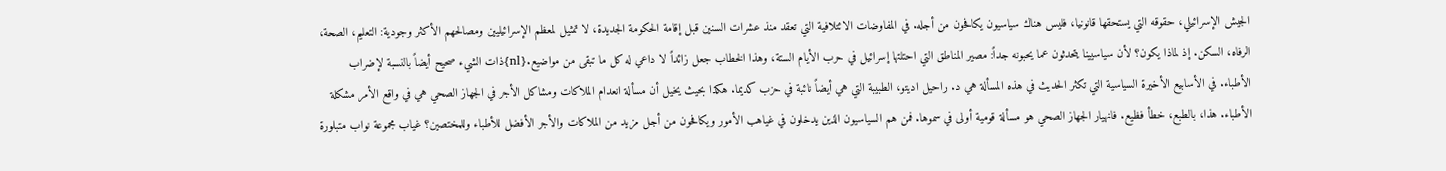الجيش الإسرائيلي، حقوقه التي يستحقها قانونيا، فليس هناك سياسيون يكافحون من أجله. في المفاوضات الائتلافية التي تعقد منذ عشرات السنين قبل إقامة الحكومة الجديدة، لا تمثيل لمعظم الإسرائيليين ومصالحهم الأكثر وجودية: التعليم، الصحة، الرفاه، السكن. إذ لماذا يكون؟ لأن سياسيينا يتحدثون عما يحبونه جداً: مصير المناطق التي احتلتها إسرائيل في حرب الأيام الستة، وهذا الخطاب جعل زائداً لا داعي له كل ما تبقى من مواضيع.{nl}ذات الشيء صحيح أيضاً بالنسبة لإضراب الأطباء. في الأسابيع الأخيرة السياسية التي تكثر الحديث في هذه المسألة هي د. راحيل اديتو، الطبيبة التي هي أيضاً نائبة في حزب كديما. هكذا بحيث يخيل أن مسألة انعدام الملاكات ومشاكل الأجر في الجهاز الصحي هي في واقع الأمر مشكلة الأطباء. هذا، بالطبع، خطأ فظيع. فانهيار الجهاز الصحي هو مسألة قومية أولى في سموها. فمن هم السياسيون الذين يدخلون في غياهب الأمور ويكافحون من أجل مزيد من الملاكات والأجر الأفضل للأطباء وللمختصين؟ غياب مجموعة نواب متبلورة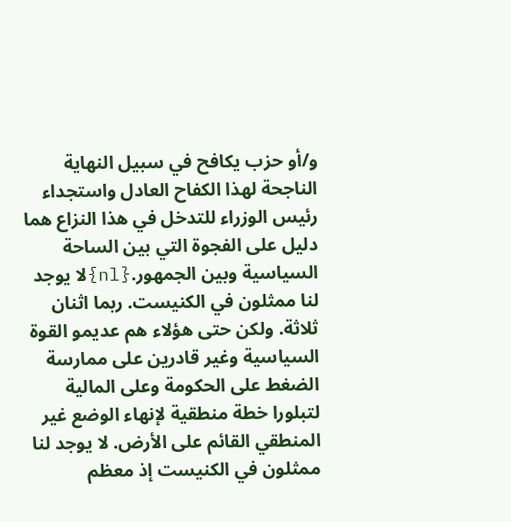و/أو حزب يكافح في سبيل النهاية الناجحة لهذا الكفاح العادل واستجداء رئيس الوزراء للتدخل في هذا النزاع هما دليل على الفجوة التي بين الساحة السياسية وبين الجمهور.{nl}لا يوجد لنا ممثلون في الكنيست. ربما اثنان ثلاثة. ولكن حتى هؤلاء هم عديمو القوة السياسية وغير قادرين على ممارسة الضغط على الحكومة وعلى المالية لتبلورا خطة منطقية لإنهاء الوضع غير المنطقي القائم على الأرض. لا يوجد لنا ممثلون في الكنيست إذ معظم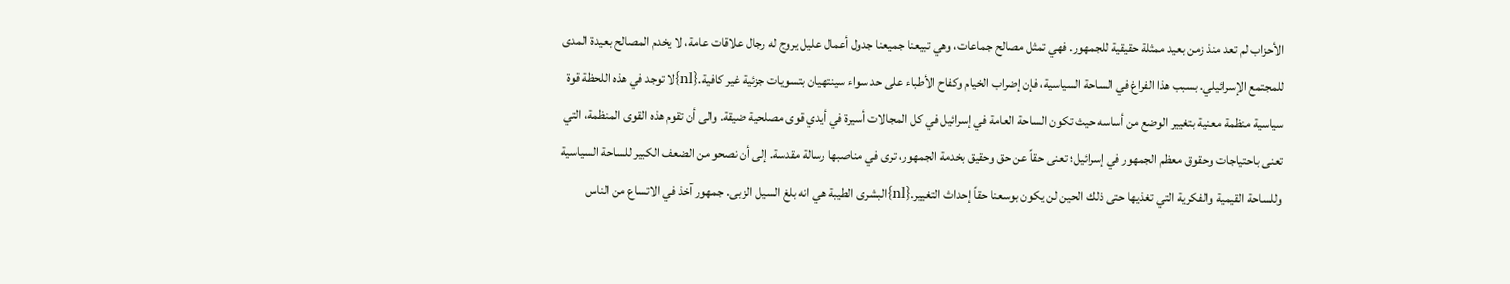الأحزاب لم تعد منذ زمن بعيد ممثلة حقيقية للجمهور. فهي تمثل مصالح جماعات، وهي تبيعنا جميعنا جدول أعمال عليل يروج له رجال علاقات عامة، لا يخدم المصالح بعيدة المدى للمجتمع الإسرائيلي. بسبب هذا الفراغ في الساحة السياسية، فإن إضراب الخيام وكفاح الأطباء على حد سواء سينتهيان بتسويات جزئية غير كافية.{nl}لا توجد في هذه اللحظة قوة سياسية منظمة معنية بتغيير الوضع من أساسه حيث تكون الساحة العامة في إسرائيل في كل المجالات أسيرة في أيدي قوى مصلحية ضيقة. والى أن تقوم هذه القوى المنظمة، التي تعنى باحتياجات وحقوق معظم الجمهور في إسرائيل؛ تعنى حقاً عن حق وحقيق بخدمة الجمهور، ترى في مناصبها رسالة مقدسة. إلى أن نصحو من الضعف الكبير للساحة السياسية وللساحة القيمية والفكرية التي تغذيها حتى ذلك الحين لن يكون بوسعنا حقاً إحداث التغيير.{nl}البشرى الطيبة هي انه بلغ السيل الزبى. جمهور آخذ في الاتساع من الناس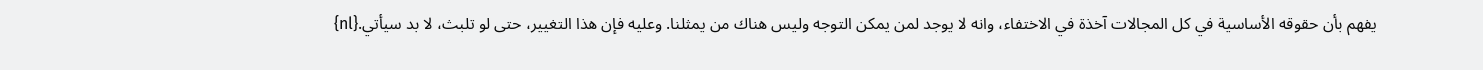يفهم بأن حقوقه الأساسية في كل المجالات آخذة في الاختفاء، وانه لا يوجد لمن يمكن التوجه وليس هناك من يمثلنا. وعليه فإن هذا التغيير، حتى لو تلبث، لا بد سيأتي.{nl}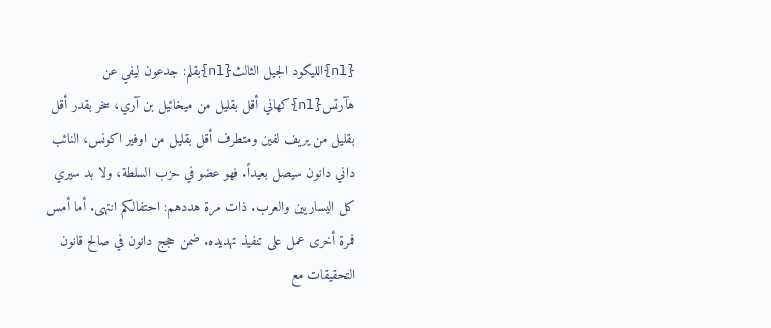{nl}الليكود الجيل الثالث{nl}بقلم: جدعون ليفي عن هآرتس{nl}كهاني أقل بقليل من ميخائيل بن آري، سخر بقدر أقل بقليل من يريف لفين ومتطرف أقل بقليل من اوفير اكونس، النائب داني دانون سيصل بعيداً. فهو عضو في حزب السلطة، ولا بد سيري كل اليساريين والعرب. ذات مرة هددهم: احتفالكم انتهى. أما أمس فمرة أخرى عمل على تنفيذ تهديده. ضمن حجج دانون في صالح قانون التحقيقات مع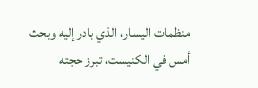منظمات اليسار، الذي بادر إليه وبحث أمس في الكنيست، تبرز حجته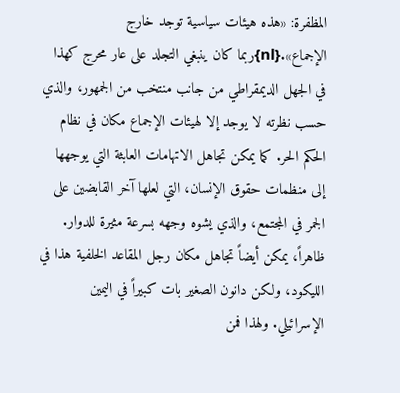المظفرة: «هذه هيئات سياسية توجد خارج الإجماع».{nl}ربما كان ينبغي التجلد على عار محرج كهذا في الجهل الديمقراطي من جانب منتخب من الجمهور، والذي حسب نظرته لا يوجد إلا لهيئات الإجماع مكان في نظام الحكم الحر. كما يمكن تجاهل الاتهامات العابثة التي يوجهها إلى منظمات حقوق الإنسان، التي لعلها آخر القابضين على الجمر في المجتمع، والذي يشوه وجهه بسرعة مثيرة للدوار. ظاهراً، يمكن أيضاً تجاهل مكان رجل المقاعد الخلفية هذا في الليكود، ولكن دانون الصغير بات كبيراً في اليمين الإسرائيلي. ولهذا فمن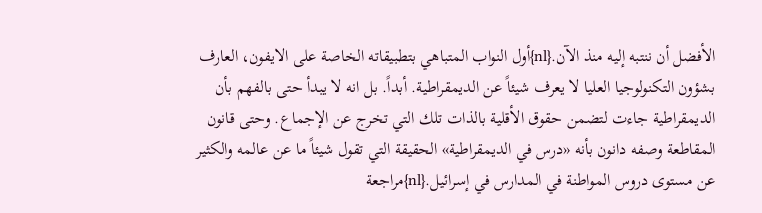الأفضل أن ننتبه إليه منذ الآن.{nl}أول النواب المتباهي بتطبيقاته الخاصة على الايفون، العارف بشؤون التكنولوجيا العليا لا يعرف شيئاً عن الديمقراطية. أبداً. بل انه لا يبدأ حتى بالفهم بأن الديمقراطية جاءت لتضمن حقوق الأقلية بالذات تلك التي تخرج عن الإجماع. وحتى قانون المقاطعة وصفه دانون بأنه «درس في الديمقراطية» الحقيقة التي تقول شيئاً ما عن عالمه والكثير عن مستوى دروس المواطنة في المدارس في إسرائيل.{nl}مراجعة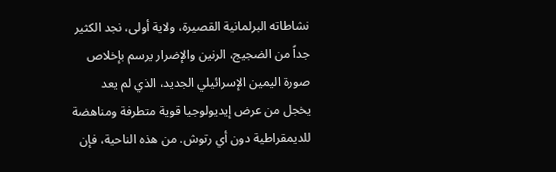نشاطاته البرلمانية القصيرة، ولاية أولى، نجد الكثير جداً من الضجيج، الرنين والإضرار يرسم بإخلاص صورة اليمين الإسرائيلي الجديد، الذي لم يعد يخجل من عرض إيديولوجيا قوية متطرفة ومناهضة للديمقراطية دون أي رتوش. من هذه الناحية، فإن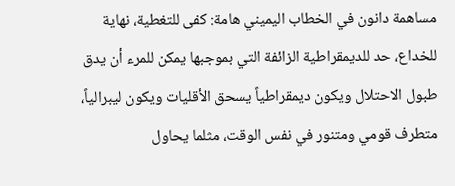مساهمة دانون في الخطاب اليميني هامة: كفى للتغطية، نهاية للخداع، حد للديمقراطية الزائفة التي بموجبها يمكن للمرء أن يدق طبول الاحتلال ويكون ديمقراطياً يسحق الأقليات ويكون ليبرالياً، متطرف قومي ومتنور في نفس الوقت، مثلما يحاول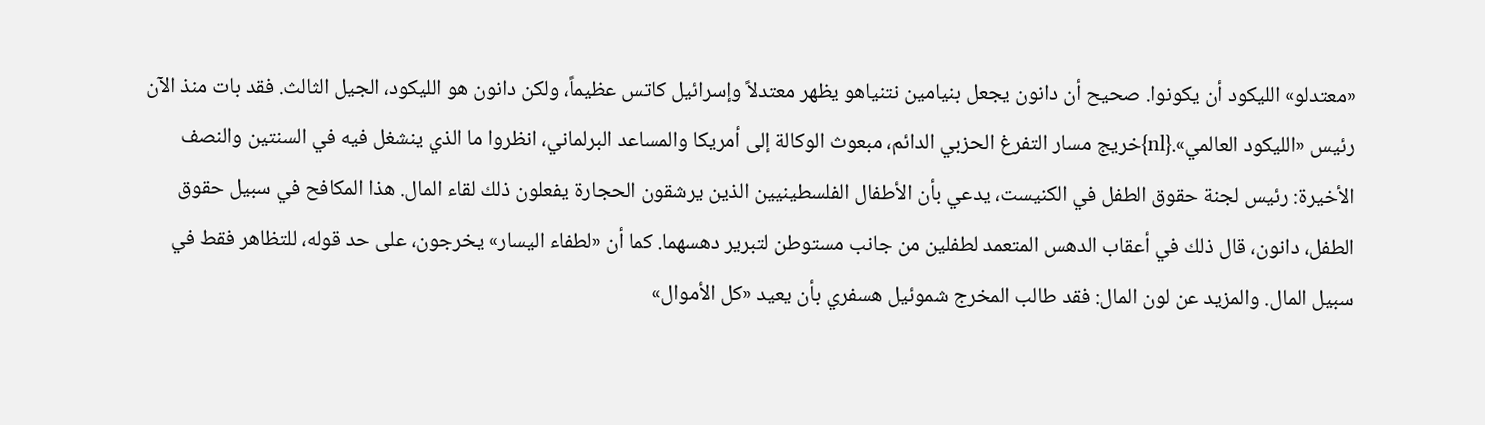«معتدلو» الليكود أن يكونوا. صحيح أن دانون يجعل بنيامين نتنياهو يظهر معتدلاً وإسرائيل كاتس عظيماً، ولكن دانون هو الليكود، الجيل الثالث. فقد بات منذ الآن رئيس «الليكود العالمي».{nl}خريج مسار التفرغ الحزبي الدائم، مبعوث الوكالة إلى أمريكا والمساعد البرلماني، انظروا ما الذي ينشغل فيه في السنتين والنصف الأخيرة: رئيس لجنة حقوق الطفل في الكنيست، يدعي بأن الأطفال الفلسطينيين الذين يرشقون الحجارة يفعلون ذلك لقاء المال. هذا المكافح في سبيل حقوق الطفل، دانون، قال ذلك في أعقاب الدهس المتعمد لطفلين من جانب مستوطن لتبرير دهسهما. كما أن «لطفاء اليسار» يخرجون، على حد قوله، للتظاهر فقط في سبيل المال. والمزيد عن لون المال: فقد طالب المخرج شموئيل هسفري بأن يعيد «كل الأموال»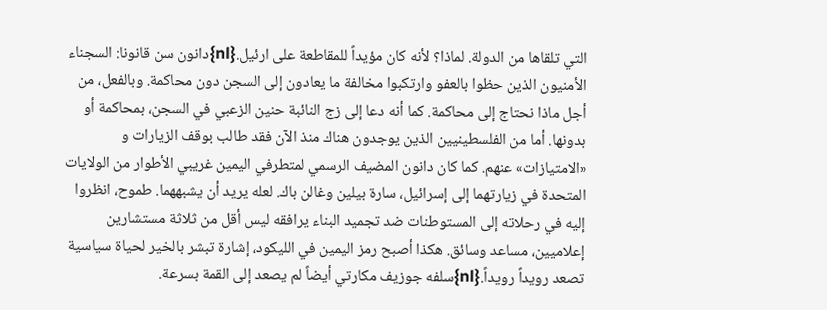التي تلقاها من الدولة. لماذا؟ لأنه كان مؤيداً للمقاطعة على ارئيل.{nl}دانون سن قانونا: السجناء الأمنيون الذين حظوا بالعفو وارتكبوا مخالفة ما يعادون إلى السجن دون محاكمة. وبالفعل، من أجل ماذا نحتاج إلى محاكمة. كما أنه دعا إلى زج النائبة حنين الزعبي في السجن، بمحاكمة أو بدونها. أما من الفلسطينيين الذين يوجدون هناك منذ الآن فقد طالب بوقف الزيارات و «الامتيازات» عنهم. كما كان دانون المضيف الرسمي لمتطرفي اليمين غريبي الأطوار من الولايات المتحدة في زيارتهما إلى إسرائيل، سارة بيلين وغالن باك. لعله يريد أن يشبههما. طموح، انظروا إليه في رحلاته إلى المستوطنات ضد تجميد البناء يرافقه ليس أقل من ثلاثة مستشارين إعلاميين، مساعد وسائق. هكذا أصبح رمز اليمين في الليكود، إشارة تبشر بالخير لحياة سياسية تصعد رويداً رويداً.{nl}سلفه جوزيف مكارتي أيضاً لم يصعد إلى القمة بسرعة.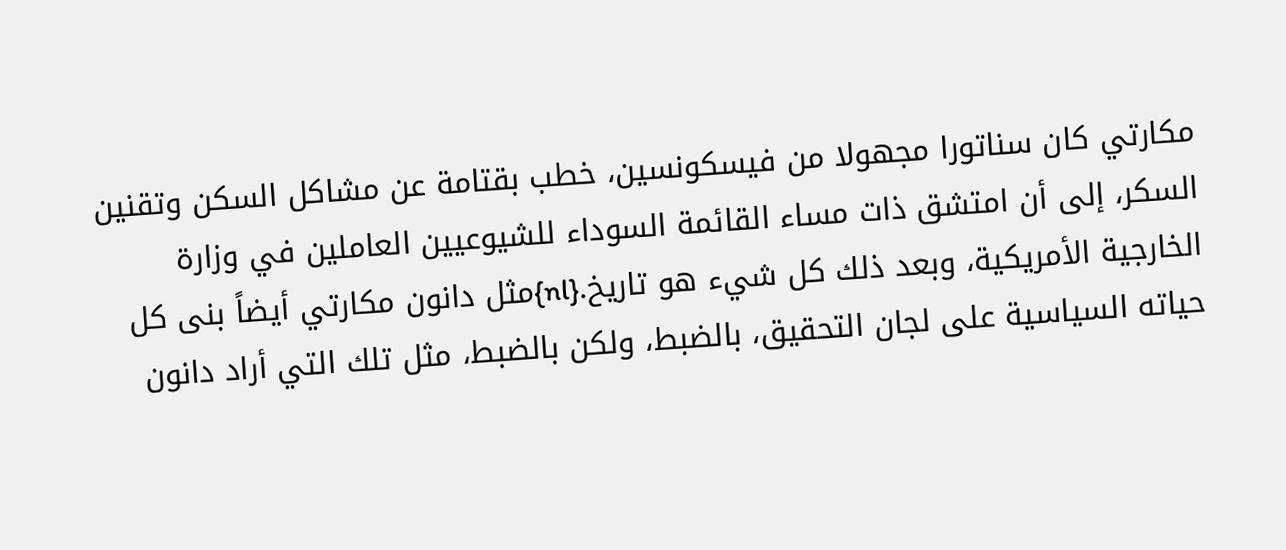مكارتي كان سناتورا مجهولا من فيسكونسين، خطب بقتامة عن مشاكل السكن وتقنين السكر، إلى أن امتشق ذات مساء القائمة السوداء للشيوعيين العاملين في وزارة الخارجية الأمريكية، وبعد ذلك كل شيء هو تاريخ.{nl}مثل دانون مكارتي أيضاً بنى كل حياته السياسية على لجان التحقيق، بالضبط، ولكن بالضبط، مثل تلك التي أراد دانون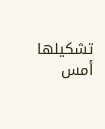تشكيلها أمس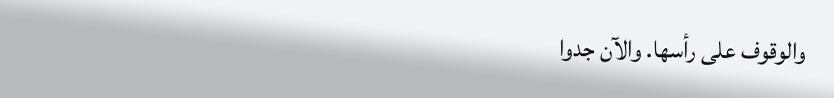والوقوف على رأسها. والآن جدوا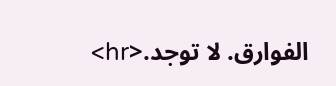الفوارق. لا توجد.<hr>